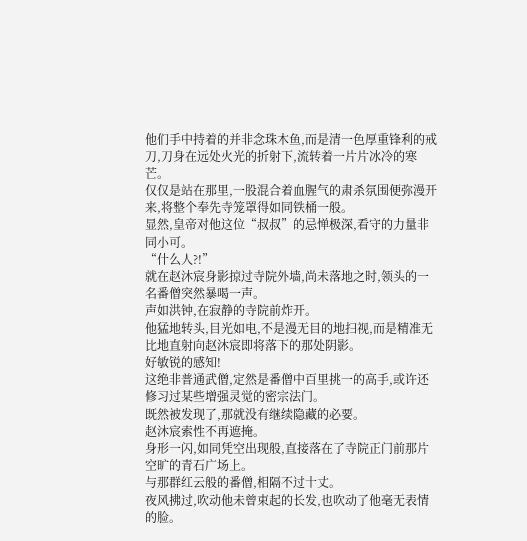他们手中持着的并非念珠木鱼,而是清一色厚重锋利的戒刀,刀身在远处火光的折射下,流转着一片片冰冷的寒芒。
仅仅是站在那里,一股混合着血腥气的肃杀氛围便弥漫开来,将整个奉先寺笼罩得如同铁桶一般。
显然,皇帝对他这位“叔叔”的忌惮极深,看守的力量非同小可。
“什么人?!”
就在赵沐宸身影掠过寺院外墙,尚未落地之时,领头的一名番僧突然暴喝一声。
声如洪钟,在寂静的寺院前炸开。
他猛地转头,目光如电,不是漫无目的地扫视,而是精准无比地直射向赵沐宸即将落下的那处阴影。
好敏锐的感知!
这绝非普通武僧,定然是番僧中百里挑一的高手,或许还修习过某些增强灵觉的密宗法门。
既然被发现了,那就没有继续隐藏的必要。
赵沐宸索性不再遮掩。
身形一闪,如同凭空出现般,直接落在了寺院正门前那片空旷的青石广场上。
与那群红云般的番僧,相隔不过十丈。
夜风拂过,吹动他未曾束起的长发,也吹动了他毫无表情的脸。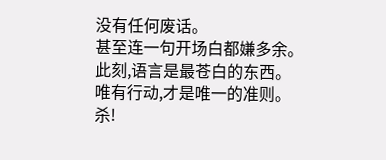没有任何废话。
甚至连一句开场白都嫌多余。
此刻,语言是最苍白的东西。
唯有行动,才是唯一的准则。
杀!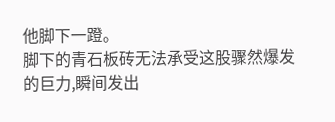他脚下一蹬。
脚下的青石板砖无法承受这股骤然爆发的巨力,瞬间发出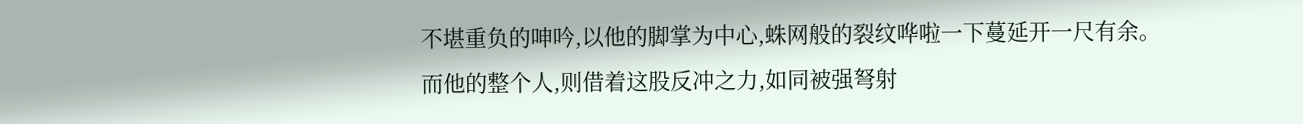不堪重负的呻吟,以他的脚掌为中心,蛛网般的裂纹哗啦一下蔓延开一尺有余。
而他的整个人,则借着这股反冲之力,如同被强弩射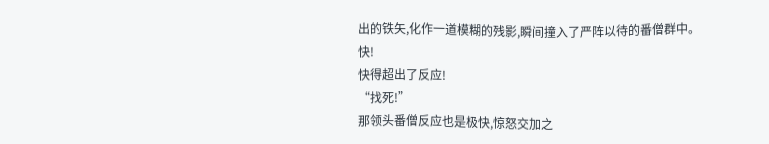出的铁矢,化作一道模糊的残影,瞬间撞入了严阵以待的番僧群中。
快!
快得超出了反应!
“找死!”
那领头番僧反应也是极快,惊怒交加之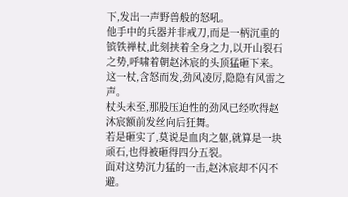下,发出一声野兽般的怒吼。
他手中的兵器并非戒刀,而是一柄沉重的镔铁禅杖,此刻挟着全身之力,以开山裂石之势,呼啸着朝赵沐宸的头顶猛砸下来。
这一杖,含怒而发,劲风凌厉,隐隐有风雷之声。
杖头未至,那股压迫性的劲风已经吹得赵沐宸额前发丝向后狂舞。
若是砸实了,莫说是血肉之躯,就算是一块顽石,也得被砸得四分五裂。
面对这势沉力猛的一击,赵沐宸却不闪不避。